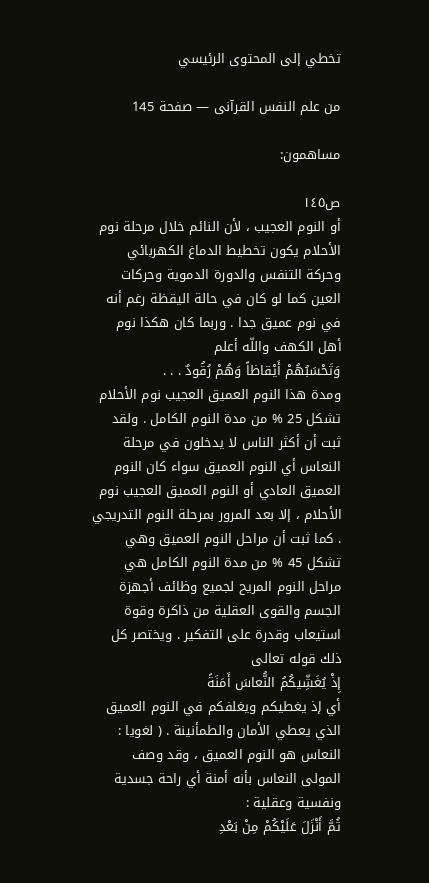تخطي إلى المحتوى الرئيسي

من علم النفس القرآنى — صفحة 145

مساهمون:

ص١٤٥
أو النوم العجيب ، لأن النائم خلال مرحلة نوم الأحلام يكون تخطيط الدماغ الكهربائي وحركة التنفس والدورة الدموية وحركات العين كما لو كان في حالة اليقظة رغم أنه في نوم عميق جدا . وربما كان هكذا نوم أهل الكهف واللّه أعلم
وَتَحْسَبُهُمْ أَيْقاظاً وَهُمْ رُقُودٌ . . .
ومدة هذا النوم العميق العجيب نوم الأحلام تشكل 25 % من مدة النوم الكامل . ولقد ثبت أن أكثر الناس لا يدخلون في مرحلة النعاس أي النوم العميق سواء كان النوم العميق العادي أو النوم العميق العجيب نوم الأحلام ، إلا بعد المرور بمرحلة النوم التدريجي . كما ثبت أن مراحل النوم العميق وهي تشكل 45 % من مدة النوم الكامل هي مراحل النوم المريح لجميع وظائف أجهزة الجسم والقوى العقلية من ذاكرة وقوة استيعاب وقدرة على التفكير . ويختصر كل ذلك قوله تعالى
إِذْ يُغَشِّيكُمُ النُّعاسَ أَمَنَةً
أي إذ يغطيكم ويغلفكم في النوم العميق الذي يعطي الأمان والطمأنينة . ( لغويا : النعاس هو النوم العميق ، وقد وصف المولى النعاس بأنه أمنة أي راحة جسدية ونفسية وعقلية :
ثُمَّ أَنْزَلَ عَلَيْكُمْ مِنْ بَعْدِ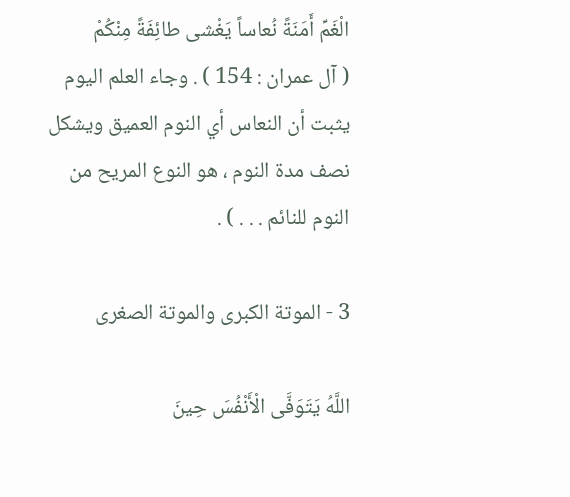الْغَمِّ أَمَنَةً نُعاساً يَغْشى طائِفَةً مِنْكُمْ
( آل عمران : 154 ) . وجاء العلم اليوم يثبت أن النعاس أي النوم العميق ويشكل نصف مدة النوم ، هو النوع المريح من النوم للنائم . . . ) .

3 - الموتة الكبرى والموتة الصغرى

اللَّهُ يَتَوَفَّى الْأَنْفُسَ حِينَ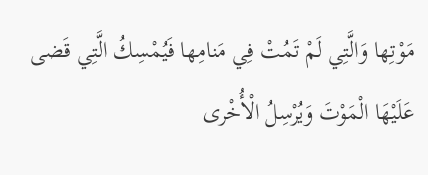مَوْتِها وَالَّتِي لَمْ تَمُتْ فِي مَنامِها فَيُمْسِكُ الَّتِي قَضى عَلَيْهَا الْمَوْتَ وَيُرْسِلُ الْأُخْرى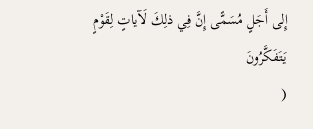إِلى أَجَلٍ مُسَمًّى إِنَّ فِي ذلِكَ لَآياتٍ لِقَوْمٍ يَتَفَكَّرُونَ
(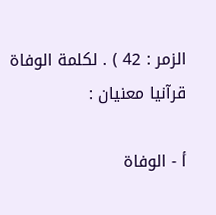الزمر : 42 ) . لكلمة الوفاة قرآنيا معنيان :

أ - الوفاة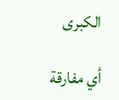الكبرى

أي مفارقة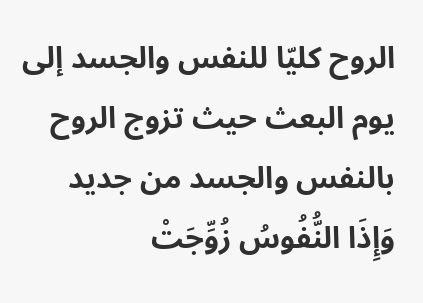الروح كليّا للنفس والجسد إلى يوم البعث حيث تزوج الروح بالنفس والجسد من جديد
وَإِذَا النُّفُوسُ زُوِّجَتْ